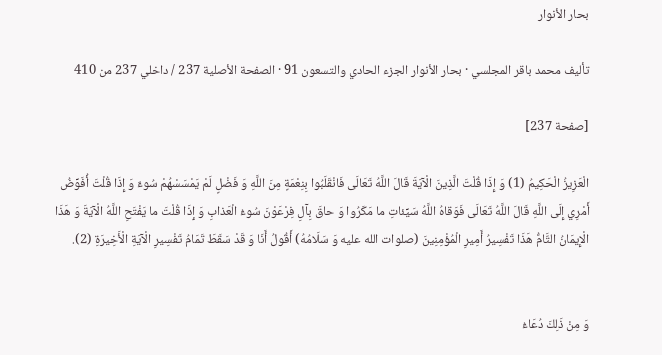بحار الأنوار

تأليف محمد باقر المجلسي · بحار الأنوار الجزء الحادي والتسعون 91 · الصفحة الأصلية 237 / داخلي 237 من 410

[صفحة 237]

الْعَزِيزُ الْحَكِيمُ (1) وَ إِذَا قُلْتَ الَّذِينَ الْآيَةَ قَالَ اللَّهُ تَعَالَى فَانْقَلَبُوا بِنِعْمَةٍ مِنَ اللَّهِ وَ فَضْلٍ لَمْ يَمْسَسْهُمْ سُوءٌ وَ إِذَا قُلْتَ أُفَوِّضُ أَمْرِي إِلَى اللَّهِ قَالَ اللَّهُ تَعَالَى فَوَقاهُ اللَّهُ سَيِّئاتِ ما مَكَرُوا وَ حاقَ بِآلِ فِرْعَوْنَ سُوءُ الْعَذابِ وَ إِذَا قُلْتَ ما يَفْتَحِ اللَّهُ الْآيَةَ وَ هَذَا الْإِيمَانُ التَّامُّ هَذَا تَفْسِيرُ أَمِيرِ الْمُؤْمِنِينَ (صلوات الله عليه وَ سَلَامُهُ) أَقُولُ أَنَا وَ قَدْ سَقَطَ تَمَامُ تَفْسِيرِ الْآيَةِ الْأَخِيرَةِ (2).


وَ مِنْ ذَلِكَ دُعَاءُ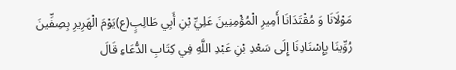مَوْلَانَا وَ مُقْتَدَانَا أَمِيرِ الْمُؤْمِنِينَ عَلِيِّ بْنِ أَبِي طَالِبٍ(ع)يَوْمَ الْهَرِيرِ بِصِفِّينَ رُوِّينَا بِإِسْنَادِنَا إِلَى سَعْدِ بْنِ عَبْدِ اللَّهِ فِي كِتَابِ الدُّعَاءِ قَالَ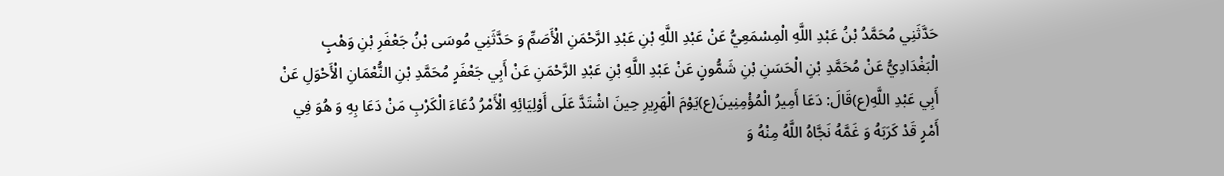حَدَّثَنِي مُحَمَّدُ بْنُ عَبْدِ اللَّهِ الْمِسْمَعِيُّ عَنْ عَبْدِ اللَّهِ بْنِ عَبْدِ الرَّحْمَنِ الْأَصَمِّ وَ حَدَّثَنِي مُوسَى بْنُ جَعْفَرِ بْنِ وَهْبٍ الْبَغْدَادِيُّ عَنْ مُحَمَّدِ بْنِ الْحَسَنِ بْنِ شَمُّونٍ عَنْ عَبْدِ اللَّهِ بْنِ عَبْدِ الرَّحْمَنِ عَنْ أَبِي جَعْفَرٍ مُحَمَّدِ بْنِ النُّعْمَانِ الْأَحْوَلِ عَنْ أَبِي عَبْدِ اللَّهِ(ع)قَالَ: دَعَا أَمِيرُ الْمُؤْمِنِينَ(ع)يَوْمَ الْهَرِيرِ حِينَ اشْتَدَّ عَلَى أَوْلِيَائِهِ الْأَمْرُ دُعَاءَ الْكَرْبِ مَنْ دَعَا بِهِ وَ هُوَ فِي أَمْرٍ قَدْ كَرَبَهُ وَ غَمَّهُ نَجَّاهُ اللَّهُ مِنْهُ وَ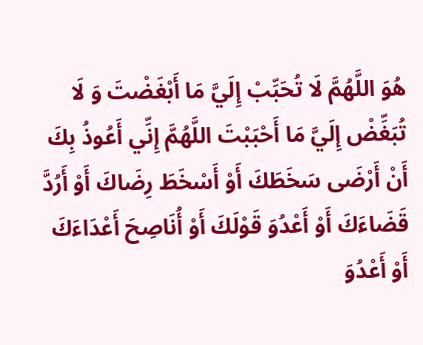هُوَ اللَّهُمَّ لَا تُحَبِّبْ إِلَيَّ مَا أَبْغَضْتَ وَ لَا تُبَغِّضْ إِلَيَّ مَا أَحْبَبْتَ اللَّهُمَّ إِنِّي أَعُوذُ بِكَ أَنْ أَرْضَى سَخَطَكَ أَوْ أَسْخَطَ رِضَاكَ أَوْ أَرُدَّ قَضَاءَكَ أَوْ أَعْدُوَ قَوْلَكَ أَوْ أُنَاصِحَ أَعْدَاءَكَ أَوْ أَعْدُوَ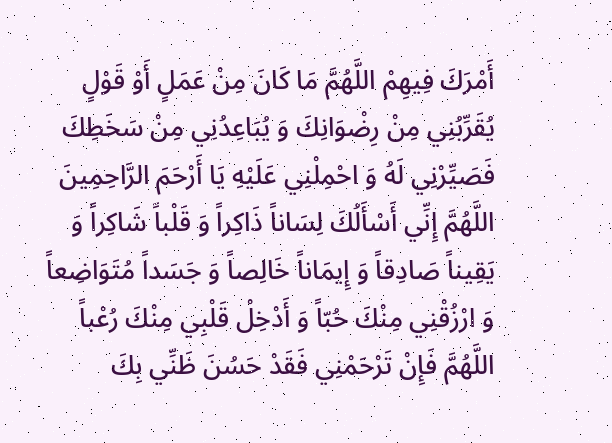أَمْرَكَ فِيهِمْ اللَّهُمَّ مَا كَانَ مِنْ عَمَلٍ أَوْ قَوْلٍ يُقَرِّبُنِي مِنْ رِضْوَانِكَ وَ يُبَاعِدُنِي مِنْ سَخَطِكَ فَصَيِّرْنِي لَهُ وَ احْمِلْنِي عَلَيْهِ يَا أَرْحَمَ الرَّاحِمِينَ اللَّهُمَّ إِنِّي أَسْأَلُكَ لِسَاناً ذَاكِراً وَ قَلْباً شَاكِراً وَ يَقِيناً صَادِقاً وَ إِيمَاناً خَالِصاً وَ جَسَداً مُتَوَاضِعاً وَ ارْزُقْنِي مِنْكَ حُبّاً وَ أَدْخِلْ قَلْبِي مِنْكَ رُعْباً اللَّهُمَّ فَإِنْ تَرْحَمْنِي فَقَدْ حَسُنَ ظَنِّي بِكَ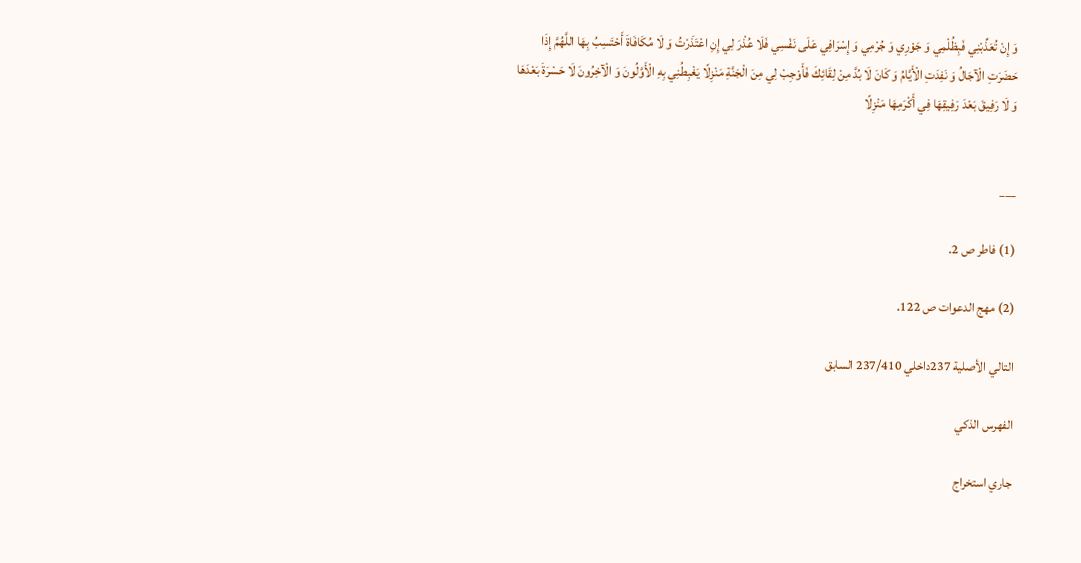وَ إِنْ تُعَذِّبْنِي فَبِظُلْمِي وَ جَوْرِي وَ جُرْمِي وَ إِسْرَافِي عَلَى نَفْسِي فَلَا عُذْرَ لِي إِنِ اعْتَذَرْتُ وَ لَا مُكَافَاةَ أَحْتَسِبُ بِهَا اللَّهُمَّ إِذَا حَضَرَتِ الْآجَالُ وَ نَفِدَتِ الْأَيَّامُ وَ كَانَ لَا بُدَّ مِنْ لِقَائِكَ فَأَوْجِبْ لِي مِنَ الْجَنَّةِ مَنْزِلًا يَغْبِطُنِي بِهِ الْأَوَّلُونَ وَ الْآخِرُونَ لَا حَسْرَةَ بَعْدَهَا وَ لَا رَفِيقَ بَعْدَ رَفِيقِهَا فِي أَكْرَمِهَا مَنْزِلًا


___

(1) فاطر ص 2.

(2) مهج الدعوات ص 122.

التالي الأصلية 237داخلي 237/410 السابق

الفهرس الذكي

جاري استخراج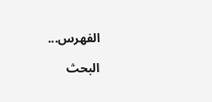الفهرس...

البحث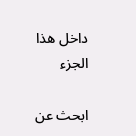داخل هذا الجزء

ابحث عن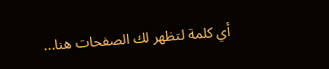أي كلمة لتظهر لك الصفحات هنا...